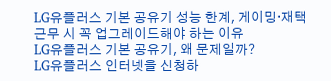LG유플러스 기본 공유기 성능 한계, 게이밍·재택근무 시 꼭 업그레이드해야 하는 이유
LG유플러스 기본 공유기, 왜 문제일까?
LG유플러스 인터넷을 신청하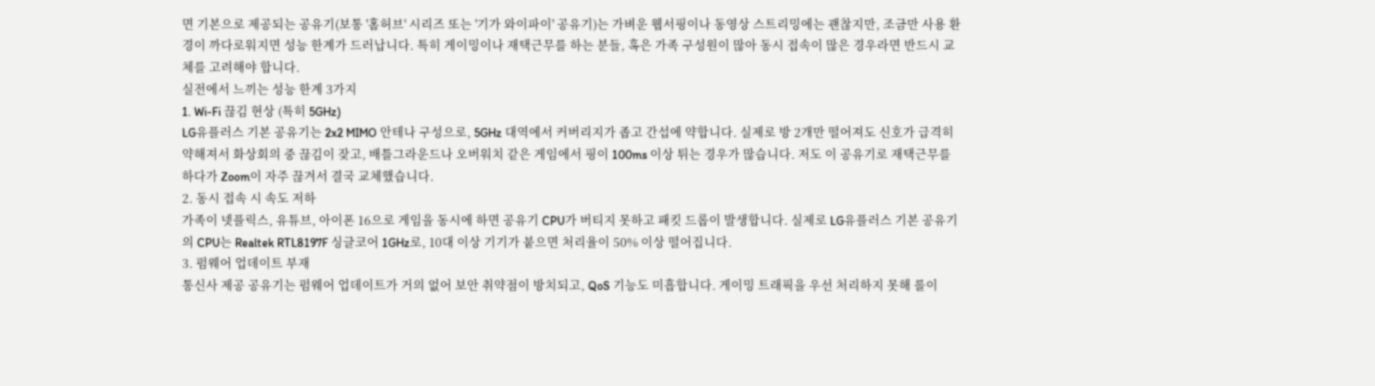면 기본으로 제공되는 공유기(보통 '홈허브' 시리즈 또는 '기가 와이파이' 공유기)는 가벼운 웹서핑이나 동영상 스트리밍에는 괜찮지만, 조금만 사용 환경이 까다로워지면 성능 한계가 드러납니다. 특히 게이밍이나 재택근무를 하는 분들, 혹은 가족 구성원이 많아 동시 접속이 많은 경우라면 반드시 교체를 고려해야 합니다.
실전에서 느끼는 성능 한계 3가지
1. Wi-Fi 끊김 현상 (특히 5GHz)
LG유플러스 기본 공유기는 2x2 MIMO 안테나 구성으로, 5GHz 대역에서 커버리지가 좁고 간섭에 약합니다. 실제로 방 2개만 떨어져도 신호가 급격히 약해져서 화상회의 중 끊김이 잦고, 배틀그라운드나 오버워치 같은 게임에서 핑이 100ms 이상 튀는 경우가 많습니다. 저도 이 공유기로 재택근무를 하다가 Zoom이 자주 끊겨서 결국 교체했습니다.
2. 동시 접속 시 속도 저하
가족이 넷플릭스, 유튜브, 아이폰 16으로 게임을 동시에 하면 공유기 CPU가 버티지 못하고 패킷 드롭이 발생합니다. 실제로 LG유플러스 기본 공유기의 CPU는 Realtek RTL8197F 싱글코어 1GHz로, 10대 이상 기기가 붙으면 처리율이 50% 이상 떨어집니다.
3. 펌웨어 업데이트 부재
통신사 제공 공유기는 펌웨어 업데이트가 거의 없어 보안 취약점이 방치되고, QoS 기능도 미흡합니다. 게이밍 트래픽을 우선 처리하지 못해 롤이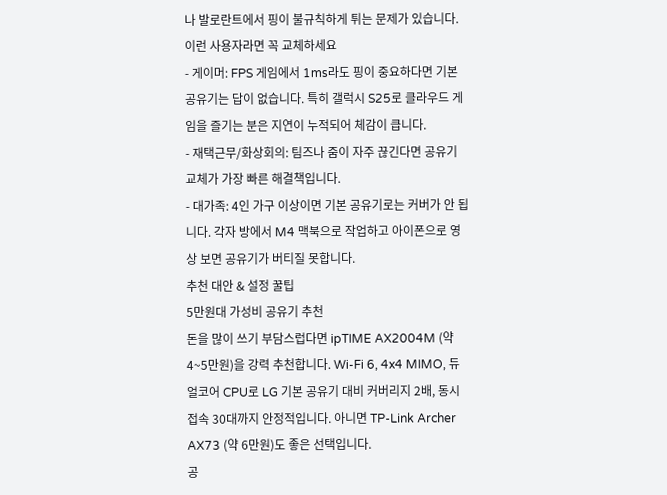나 발로란트에서 핑이 불규칙하게 튀는 문제가 있습니다.
이런 사용자라면 꼭 교체하세요
- 게이머: FPS 게임에서 1ms라도 핑이 중요하다면 기본 공유기는 답이 없습니다. 특히 갤럭시 S25로 클라우드 게임을 즐기는 분은 지연이 누적되어 체감이 큽니다.
- 재택근무/화상회의: 팀즈나 줌이 자주 끊긴다면 공유기 교체가 가장 빠른 해결책입니다.
- 대가족: 4인 가구 이상이면 기본 공유기로는 커버가 안 됩니다. 각자 방에서 M4 맥북으로 작업하고 아이폰으로 영상 보면 공유기가 버티질 못합니다.
추천 대안 & 설정 꿀팁
5만원대 가성비 공유기 추천
돈을 많이 쓰기 부담스럽다면 ipTIME AX2004M (약 4~5만원)을 강력 추천합니다. Wi-Fi 6, 4x4 MIMO, 듀얼코어 CPU로 LG 기본 공유기 대비 커버리지 2배, 동시 접속 30대까지 안정적입니다. 아니면 TP-Link Archer AX73 (약 6만원)도 좋은 선택입니다.
공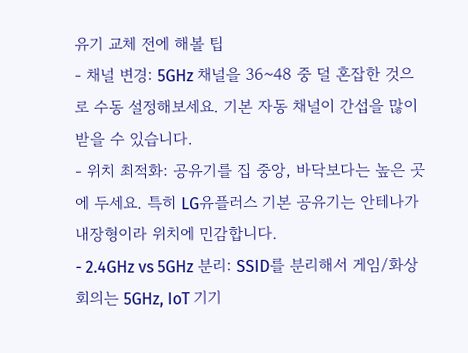유기 교체 전에 해볼 팁
- 채널 변경: 5GHz 채널을 36~48 중 덜 혼잡한 것으로 수동 설정해보세요. 기본 자동 채널이 간섭을 많이 받을 수 있습니다.
- 위치 최적화: 공유기를 집 중앙, 바닥보다는 높은 곳에 두세요. 특히 LG유플러스 기본 공유기는 안테나가 내장형이라 위치에 민감합니다.
- 2.4GHz vs 5GHz 분리: SSID를 분리해서 게임/화상회의는 5GHz, IoT 기기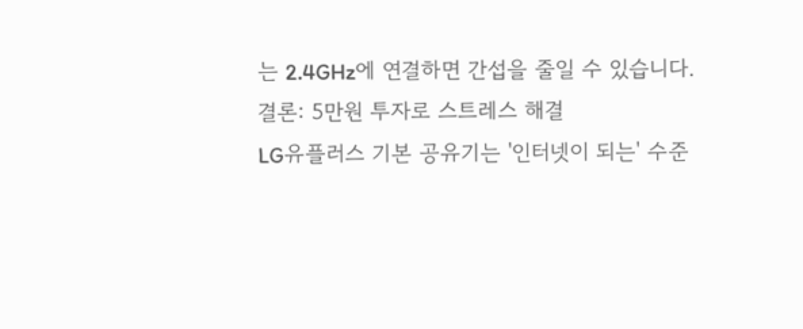는 2.4GHz에 연결하면 간섭을 줄일 수 있습니다.
결론: 5만원 투자로 스트레스 해결
LG유플러스 기본 공유기는 '인터넷이 되는' 수준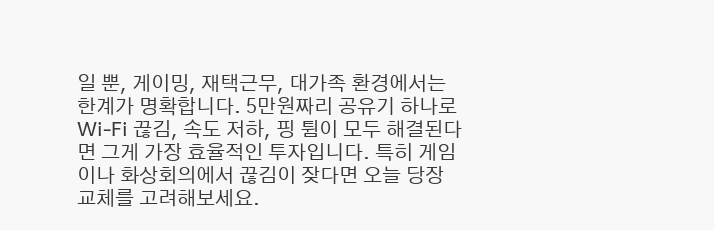일 뿐, 게이밍, 재택근무, 대가족 환경에서는 한계가 명확합니다. 5만원짜리 공유기 하나로 Wi-Fi 끊김, 속도 저하, 핑 튐이 모두 해결된다면 그게 가장 효율적인 투자입니다. 특히 게임이나 화상회의에서 끊김이 잦다면 오늘 당장 교체를 고려해보세요.